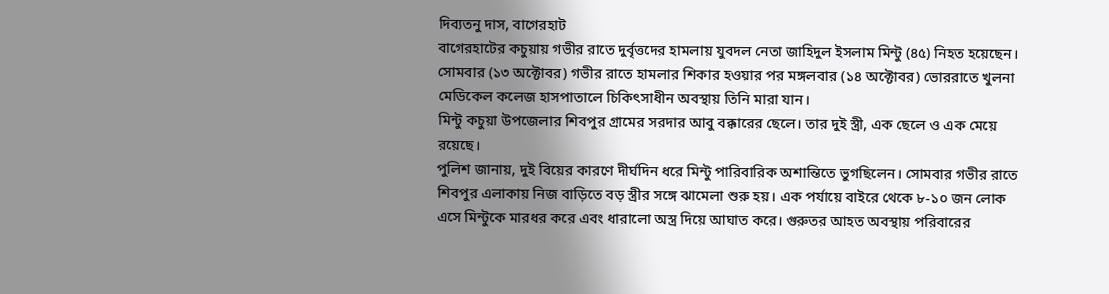দিব্যতনু দাস, বাগেরহাট
বাগেরহাটের কচুয়ায় গভীর রাতে দুর্বৃত্তদের হামলায় যুবদল নেতা জাহিদুল ইসলাম মিন্টু (৪৫) নিহত হয়েছেন। সোমবার (১৩ অক্টোবর) গভীর রাতে হামলার শিকার হওয়ার পর মঙ্গলবার (১৪ অক্টোবর) ভোররাতে খুলনা মেডিকেল কলেজ হাসপাতালে চিকিৎসাধীন অবস্থায় তিনি মারা যান।
মিন্টু কচুয়া উপজেলার শিবপুর গ্রামের সরদার আবু বক্কারের ছেলে। তার দুই স্ত্রী, এক ছেলে ও এক মেয়ে রয়েছে।
পুলিশ জানায়, দুই বিয়ের কারণে দীর্ঘদিন ধরে মিন্টু পারিবারিক অশান্তিতে ভুগছিলেন। সোমবার গভীর রাতে শিবপুর এলাকায় নিজ বাড়িতে বড় স্ত্রীর সঙ্গে ঝামেলা শুরু হয়। এক পর্যায়ে বাইরে থেকে ৮-১০ জন লোক এসে মিন্টুকে মারধর করে এবং ধারালো অস্ত্র দিয়ে আঘাত করে। গুরুতর আহত অবস্থায় পরিবারের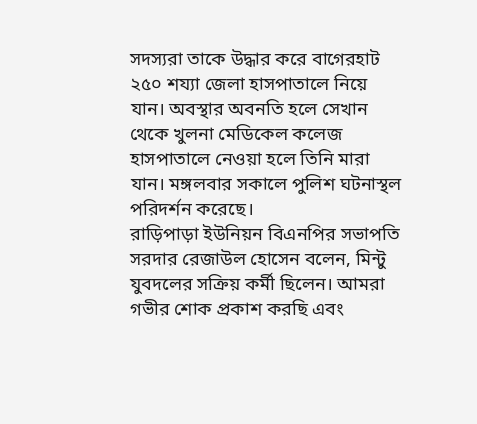সদস্যরা তাকে উদ্ধার করে বাগেরহাট ২৫০ শয্যা জেলা হাসপাতালে নিয়ে যান। অবস্থার অবনতি হলে সেখান থেকে খুলনা মেডিকেল কলেজ হাসপাতালে নেওয়া হলে তিনি মারা যান। মঙ্গলবার সকালে পুলিশ ঘটনাস্থল পরিদর্শন করেছে।
রাড়িপাড়া ইউনিয়ন বিএনপির সভাপতি সরদার রেজাউল হোসেন বলেন, মিন্টু যুবদলের সক্রিয় কর্মী ছিলেন। আমরা গভীর শোক প্রকাশ করছি এবং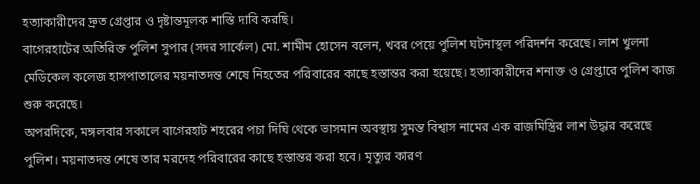হত্যাকারীদের দ্রুত গ্রেপ্তার ও দৃষ্টান্তমূলক শাস্তি দাবি করছি।
বাগেরহাটের অতিরিক্ত পুলিশ সুপার (সদর সার্কেল) মো. শামীম হোসেন বলেন, খবর পেয়ে পুলিশ ঘটনাস্থল পরিদর্শন করেছে। লাশ খুলনা মেডিকেল কলেজ হাসপাতালের ময়নাতদন্ত শেষে নিহতের পরিবারের কাছে হস্তান্তর করা হয়েছে। হত্যাকারীদের শনাক্ত ও গ্রেপ্তারে পুলিশ কাজ শুরু করেছে।
অপরদিকে, মঙ্গলবার সকালে বাগেরহাট শহরের পচা দিঘি থেকে ভাসমান অবস্থায় সুমন্ত বিশ্বাস নামের এক রাজমিস্ত্রির লাশ উদ্ধার করেছে পুলিশ। ময়নাতদন্ত শেষে তার মরদেহ পরিবারের কাছে হস্তান্তর করা হবে। মৃত্যুর কারণ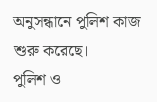অনুসন্ধানে পুলিশ কাজ শুরু করেছে।
পুলিশ ও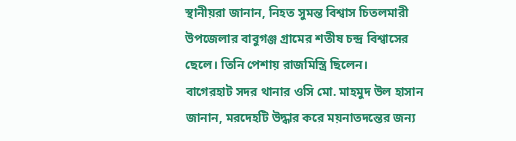স্থানীয়রা জানান, নিহত সুমন্ত বিশ্বাস চিতলমারী উপজেলার বাবুগঞ্জ গ্রামের শতীষ চন্দ্র বিশ্বাসের ছেলে। তিনি পেশায় রাজমিস্ত্রি ছিলেন।
বাগেরহাট সদর থানার ওসি মো. মাহমুদ উল হাসান জানান, মরদেহটি উদ্ধার করে ময়নাতদন্তের জন্য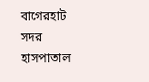বাগেরহাট সদর হাসপাতাল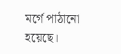মর্গে পাঠানো হয়েছে।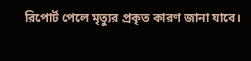রিপোর্ট পেলে মৃত্যুর প্রকৃত কারণ জানা যাবে।